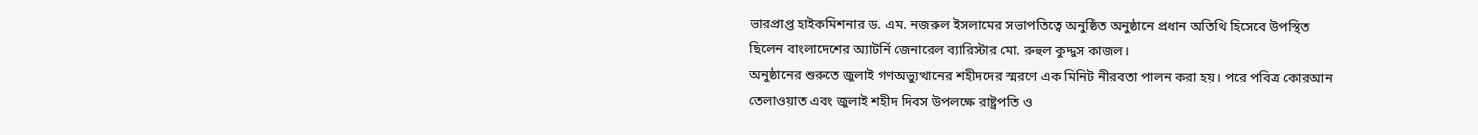ভারপ্রাপ্ত হাইকমিশনার ড. এম. নজরুল ইসলামের সভাপতিত্বে অনুষ্ঠিত অনুষ্ঠানে প্রধান অতিথি হিসেবে উপস্থিত ছিলেন বাংলাদেশের অ্যাটর্নি জেনারেল ব্যারিস্টার মো. রুহুল কুদ্দুস কাজল।
অনুষ্ঠানের শুরুতে জুলাই গণঅভ্যুত্থানের শহীদদের স্মরণে এক মিনিট নীরবতা পালন করা হয়। পরে পবিত্র কোরআন তেলাওয়াত এবং জুলাই শহীদ দিবস উপলক্ষে রাষ্ট্রপতি ও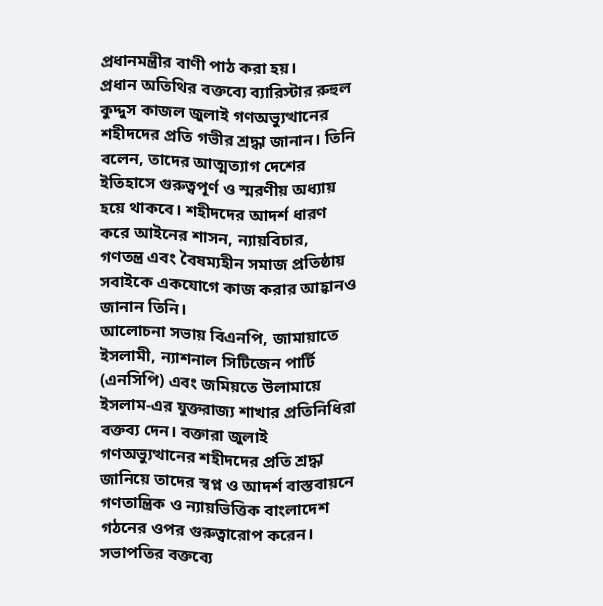প্রধানমন্ত্রীর বাণী পাঠ করা হয়।
প্রধান অতিথির বক্তব্যে ব্যারিস্টার রুহুল কুদ্দুস কাজল জুলাই গণঅভ্যুত্থানের শহীদদের প্রতি গভীর শ্রদ্ধা জানান। তিনি বলেন, তাদের আত্মত্যাগ দেশের ইতিহাসে গুরুত্বপূর্ণ ও স্মরণীয় অধ্যায় হয়ে থাকবে। শহীদদের আদর্শ ধারণ করে আইনের শাসন, ন্যায়বিচার, গণতন্ত্র এবং বৈষম্যহীন সমাজ প্রতিষ্ঠায় সবাইকে একযোগে কাজ করার আহ্বানও জানান তিনি।
আলোচনা সভায় বিএনপি, জামায়াতে ইসলামী, ন্যাশনাল সিটিজেন পার্টি (এনসিপি) এবং জমিয়তে উলামায়ে ইসলাম-এর যুক্তরাজ্য শাখার প্রতিনিধিরা বক্তব্য দেন। বক্তারা জুলাই গণঅভ্যুত্থানের শহীদদের প্রতি শ্রদ্ধা জানিয়ে তাদের স্বপ্ন ও আদর্শ বাস্তবায়নে গণতান্ত্রিক ও ন্যায়ভিত্তিক বাংলাদেশ গঠনের ওপর গুরুত্বারোপ করেন।
সভাপতির বক্তব্যে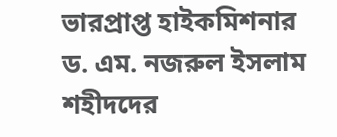ভারপ্রাপ্ত হাইকমিশনার ড. এম. নজরুল ইসলাম শহীদদের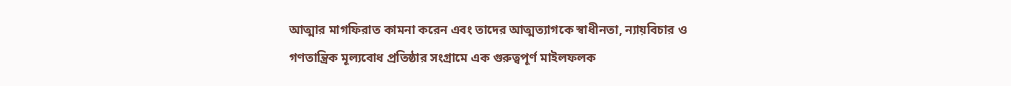আত্মার মাগফিরাত কামনা করেন এবং তাদের আত্মত্যাগকে স্বাধীনতা, ন্যায়বিচার ও গণতান্ত্রিক মূল্যবোধ প্রতিষ্ঠার সংগ্রামে এক গুরুত্বপূর্ণ মাইলফলক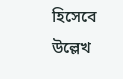হিসেবে উল্লেখ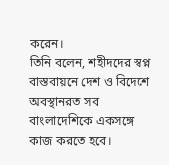করেন।
তিনি বলেন, শহীদদের স্বপ্ন বাস্তবায়নে দেশ ও বিদেশে অবস্থানরত সব বাংলাদেশিকে একসঙ্গে কাজ করতে হবে।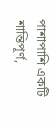পাশাপাশি একটি শান্তিপূর্ণ,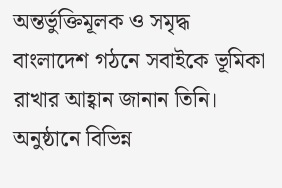অন্তর্ভুক্তিমূলক ও সমৃদ্ধ বাংলাদেশ গঠনে সবাইকে ভূমিকা রাখার আহ্বান জানান তিনি।
অনুষ্ঠানে বিভিন্ন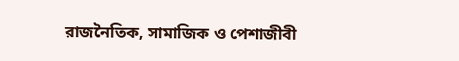রাজনৈতিক, সামাজিক ও পেশাজীবী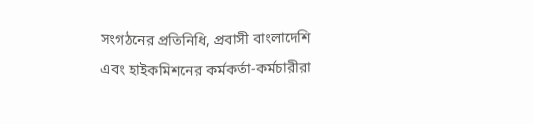সংগঠনের প্রতিনিধি, প্রবাসী বাংলাদেশি এবং হাইকমিশনের কর্মকর্তা-কর্মচারীরা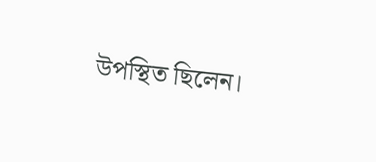উপস্থিত ছিলেন।